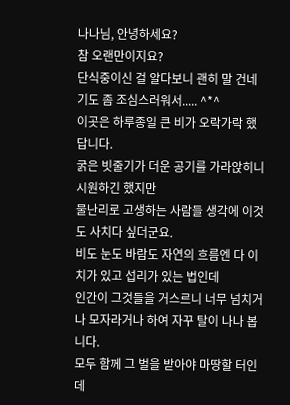나나님, 안녕하세요?
참 오랜만이지요?
단식중이신 걸 알다보니 괜히 말 건네기도 좀 조심스러워서..... ^*^
이곳은 하루종일 큰 비가 오락가락 했답니다.
굵은 빗줄기가 더운 공기를 가라앉히니 시원하긴 했지만
물난리로 고생하는 사람들 생각에 이것도 사치다 싶더군요.
비도 눈도 바람도 자연의 흐름엔 다 이치가 있고 섭리가 있는 법인데
인간이 그것들을 거스르니 너무 넘치거나 모자라거나 하여 자꾸 탈이 나나 봅니다.
모두 함께 그 벌을 받아야 마땅할 터인데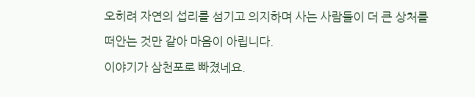오히려 자연의 섭리를 섬기고 의지하며 사는 사람들이 더 큰 상처를
떠안는 것만 같아 마음이 아립니다.
이야기가 삼천포로 빠졌네요.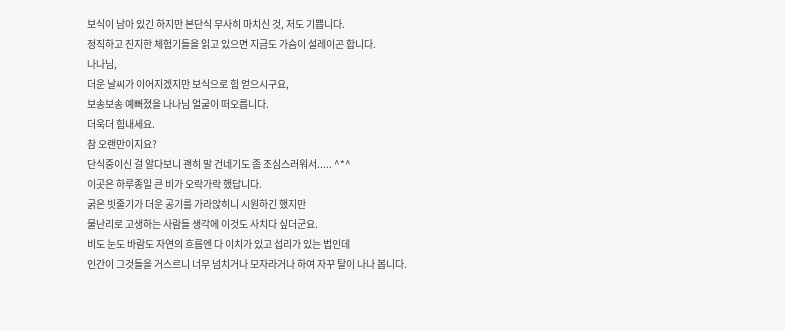보식이 남아 있긴 하지만 본단식 무사히 마치신 것, 저도 기쁩니다.
정직하고 진지한 체험기들을 읽고 있으면 지금도 가슴이 설레이곤 합니다.
나나님,
더운 날씨가 이어지겠지만 보식으로 힘 얻으시구요,
보송보송 예뻐졌을 나나님 얼굴이 떠오릅니다.
더욱더 힘내세요.
참 오랜만이지요?
단식중이신 걸 알다보니 괜히 말 건네기도 좀 조심스러워서..... ^*^
이곳은 하루종일 큰 비가 오락가락 했답니다.
굵은 빗줄기가 더운 공기를 가라앉히니 시원하긴 했지만
물난리로 고생하는 사람들 생각에 이것도 사치다 싶더군요.
비도 눈도 바람도 자연의 흐름엔 다 이치가 있고 섭리가 있는 법인데
인간이 그것들을 거스르니 너무 넘치거나 모자라거나 하여 자꾸 탈이 나나 봅니다.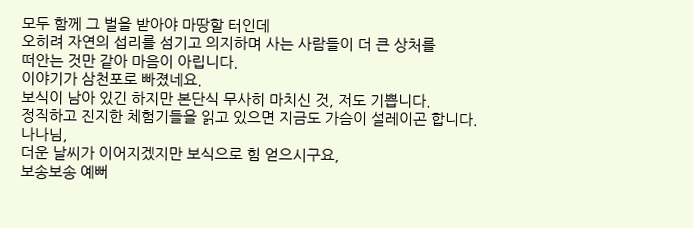모두 함께 그 벌을 받아야 마땅할 터인데
오히려 자연의 섭리를 섬기고 의지하며 사는 사람들이 더 큰 상처를
떠안는 것만 같아 마음이 아립니다.
이야기가 삼천포로 빠졌네요.
보식이 남아 있긴 하지만 본단식 무사히 마치신 것, 저도 기쁩니다.
정직하고 진지한 체험기들을 읽고 있으면 지금도 가슴이 설레이곤 합니다.
나나님,
더운 날씨가 이어지겠지만 보식으로 힘 얻으시구요,
보송보송 예뻐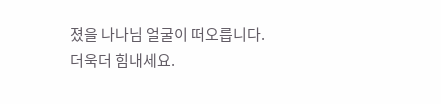졌을 나나님 얼굴이 떠오릅니다.
더욱더 힘내세요.